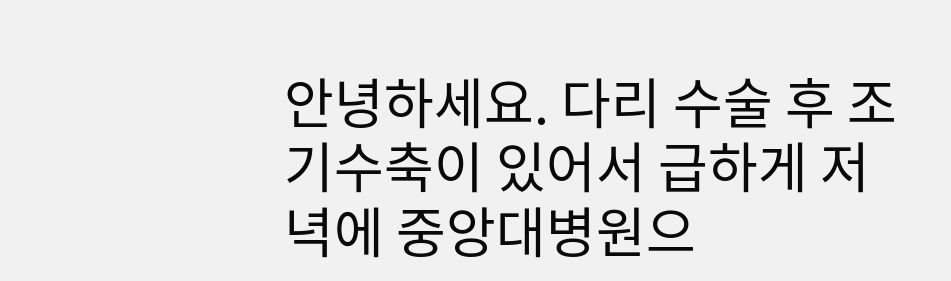안녕하세요. 다리 수술 후 조기수축이 있어서 급하게 저녁에 중앙대병원으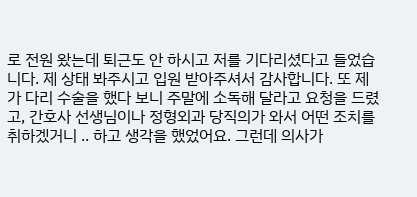로 전원 왔는데 퇴근도 안 하시고 저를 기다리셨다고 들었습니다. 제 상태 봐주시고 입원 받아주셔서 감사합니다. 또 제가 다리 수술을 했다 보니 주말에 소독해 달라고 요청을 드렸고, 간호사 선생님이나 정형외과 당직의가 와서 어떤 조치를 취하겠거니 .. 하고 생각을 했었어요. 그런데 의사가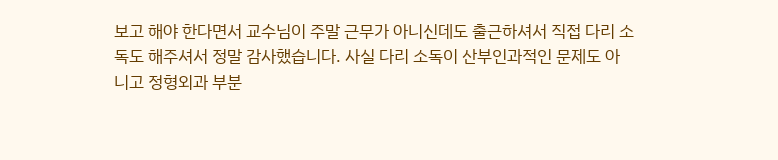보고 해야 한다면서 교수님이 주말 근무가 아니신데도 출근하셔서 직접 다리 소독도 해주셔서 정말 감사했습니다. 사실 다리 소독이 산부인과적인 문제도 아니고 정형외과 부분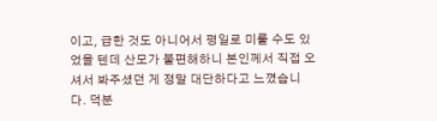이고, 급한 것도 아니어서 평일로 미룰 수도 있었을 텐데 산모가 불편해하니 본인께서 직접 오셔서 봐주셨던 게 정말 대단하다고 느꼈습니다. 덕분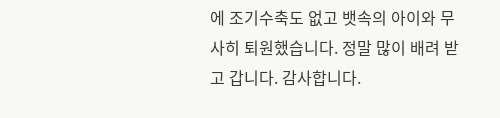에 조기수축도 없고 뱃속의 아이와 무사히 퇴원했습니다. 정말 많이 배려 받고 갑니다. 감사합니다.